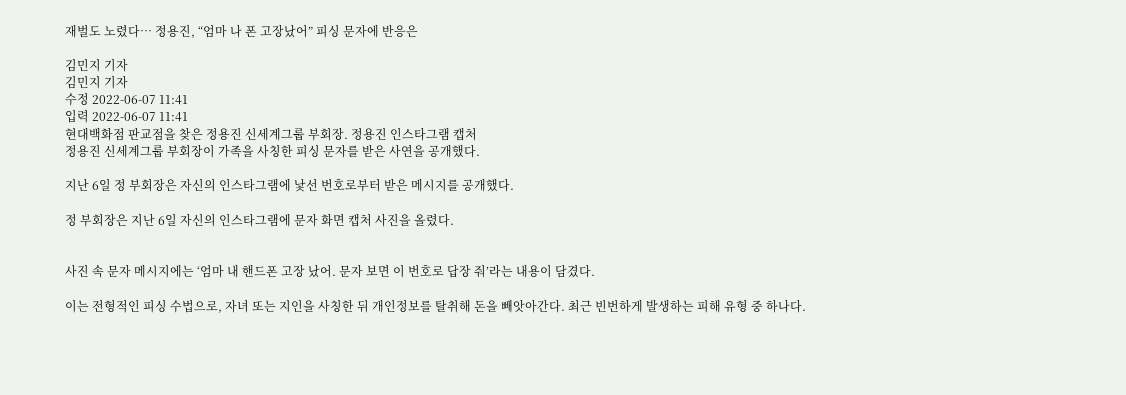재벌도 노렸다… 정용진, “엄마 나 폰 고장났어” 피싱 문자에 반응은

김민지 기자
김민지 기자
수정 2022-06-07 11:41
입력 2022-06-07 11:41
현대백화점 판교점을 찾은 정용진 신세계그룹 부회장. 정용진 인스타그램 캡처
정용진 신세계그룹 부회장이 가족을 사칭한 피싱 문자를 받은 사연을 공개했다.

지난 6일 정 부회장은 자신의 인스타그램에 낯선 번호로부터 받은 메시지를 공개했다.

정 부회장은 지난 6일 자신의 인스타그램에 문자 화면 캡처 사진을 올렸다.


사진 속 문자 메시지에는 ‘엄마 내 핸드폰 고장 났어. 문자 보면 이 번호로 답장 줘’라는 내용이 담겼다.

이는 전형적인 피싱 수법으로, 자녀 또는 지인을 사칭한 뒤 개인정보를 탈취해 돈을 빼앗아간다. 최근 빈번하게 발생하는 피해 유형 중 하나다.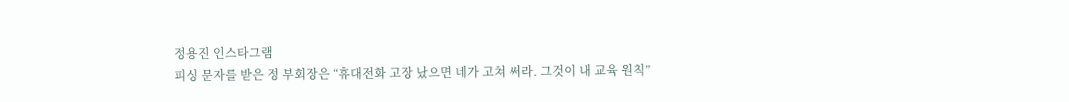정용진 인스타그램
피싱 문자를 받은 정 부회장은 “휴대전화 고장 났으면 네가 고쳐 써라. 그것이 내 교육 원칙”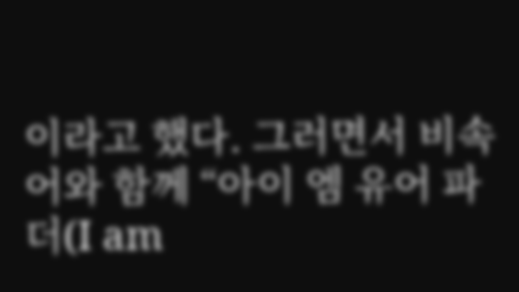이라고 했다. 그러면서 비속어와 함께 “아이 엠 유어 파더(I am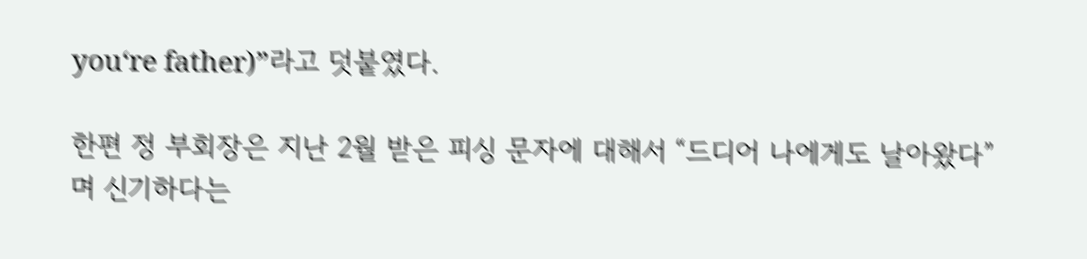you‘re father)”라고 덧붙였다.

한편 정 부회장은 지난 2월 받은 피싱 문자에 대해서 “드디어 나에게도 날아왔다”며 신기하다는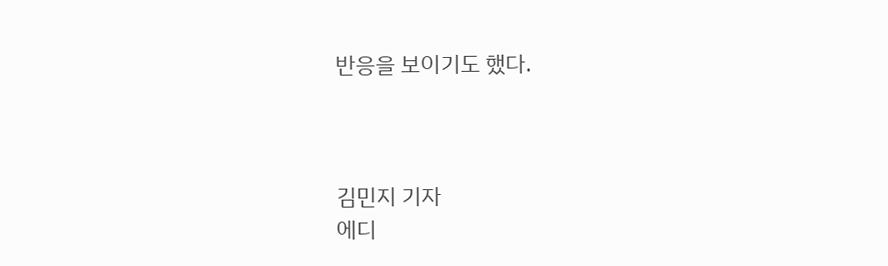반응을 보이기도 했다.



김민지 기자
에디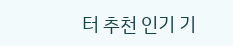터 추천 인기 기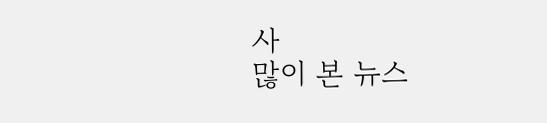사
많이 본 뉴스